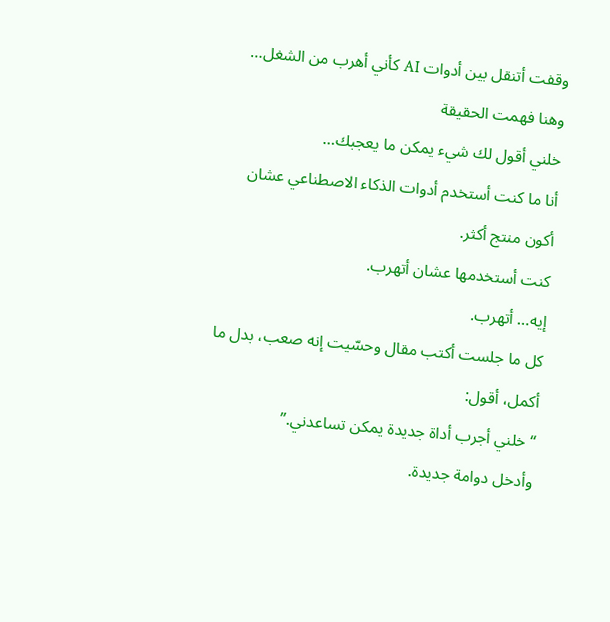وقفت أتنقل بين أدوات AI كأني أهرب من الشغل… وهنا فهمت الحقيقة
خلني أقول لك شيء يمكن ما يعجبك…
أنا ما كنت أستخدم أدوات الذكاء الاصطناعي عشان أكون منتج أكثر.
كنت أستخدمها عشان أتهرب.
إيه… أتهرب.
كل ما جلست أكتب مقال وحسّيت إنه صعب، بدل ما أكمل، أقول:
“خلني أجرب أداة جديدة يمكن تساعدني.”
وأدخل دوامة جديدة.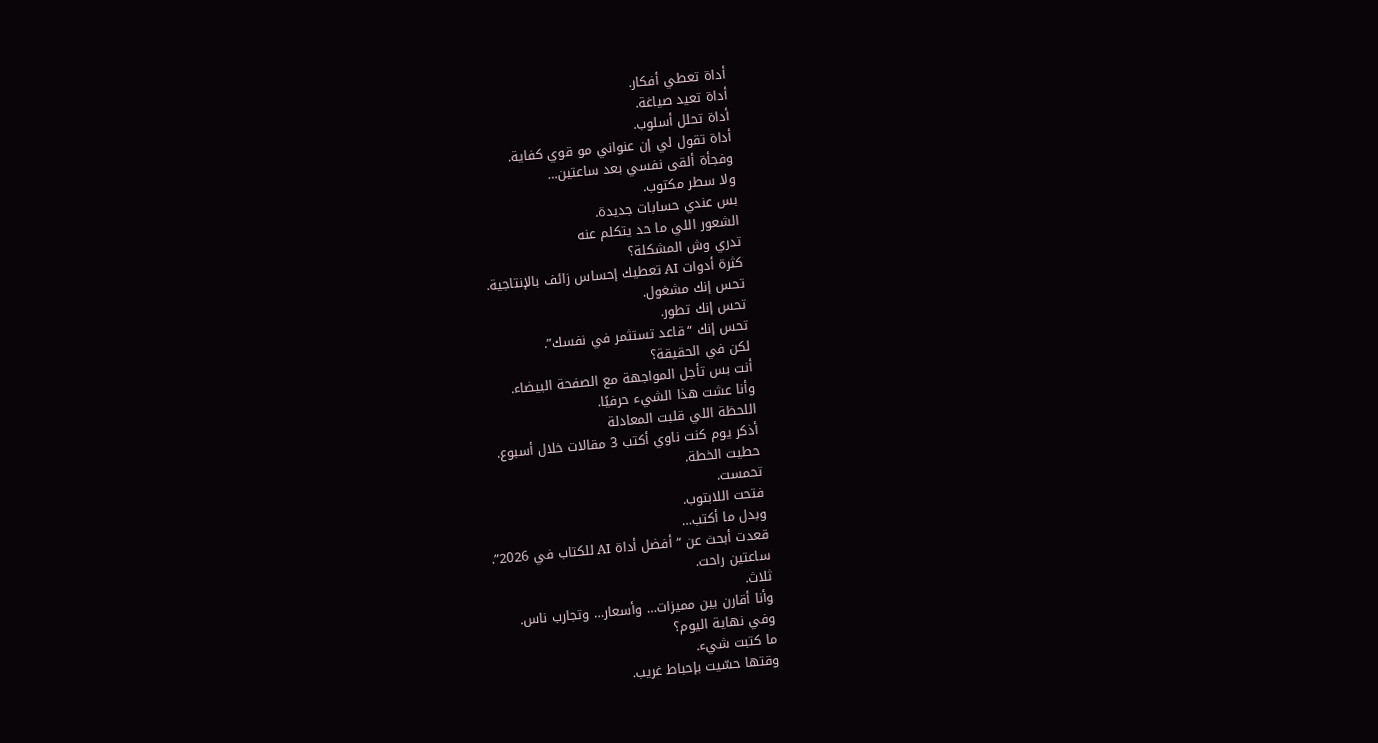أداة تعطي أفكار.
أداة تعيد صياغة.
أداة تحلل أسلوب.
أداة تقول لي إن عنواني مو قوي كفاية.
وفجأة ألقى نفسي بعد ساعتين…
ولا سطر مكتوب.
بس عندي حسابات جديدة.
الشعور اللي ما حد يتكلم عنه
تدري وش المشكلة؟
كثرة أدوات AI تعطيك إحساس زائف بالإنتاجية.
تحس إنك مشغول.
تحس إنك تطور.
تحس إنك “قاعد تستثمر في نفسك”.
لكن في الحقيقة؟
أنت بس تأجل المواجهة مع الصفحة البيضاء.
وأنا عشت هذا الشيء حرفيًا.
اللحظة اللي قلبت المعادلة
أذكر يوم كنت ناوي أكتب 3 مقالات خلال أسبوع.
حطيت الخطة.
تحمست.
فتحت اللابتوب.
وبدل ما أكتب…
قعدت أبحث عن “أفضل أداة AI للكتاب في 2026”.
ساعتين راحت.
ثلاث.
وأنا أقارن بين مميزات… وأسعار… وتجارب ناس.
وفي نهاية اليوم؟
ما كتبت شيء.
وقتها حسّيت بإحباط غريب.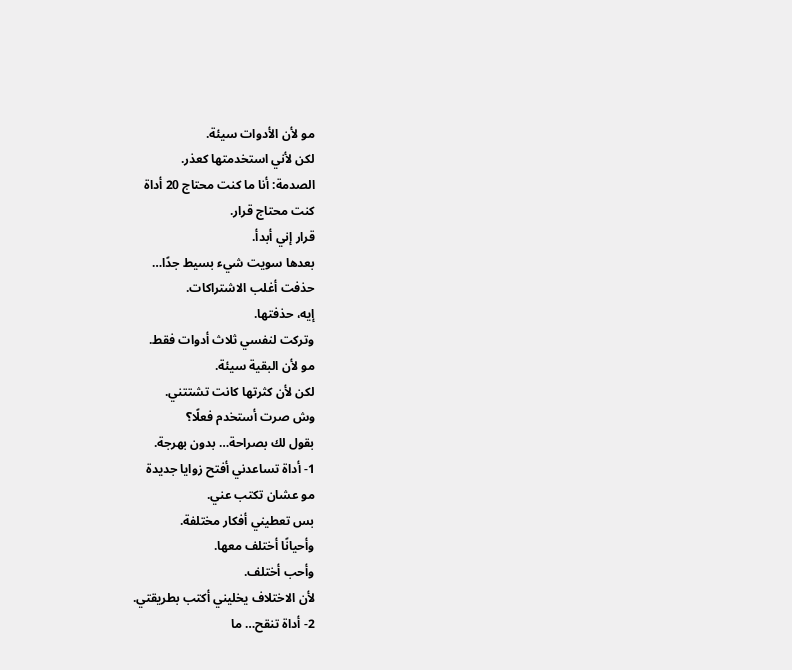مو لأن الأدوات سيئة.
لكن لأني استخدمتها كعذر.
الصدمة: أنا ما كنت محتاج 20 أداة
كنت محتاج قرار.
قرار إني أبدأ.
بعدها سويت شيء بسيط جدًا…
حذفت أغلب الاشتراكات.
إيه، حذفتها.
وتركت لنفسي ثلاث أدوات فقط.
مو لأن البقية سيئة.
لكن لأن كثرتها كانت تشتتني.
وش صرت أستخدم فعلًا؟
بقول لك بصراحة… بدون بهرجة.
1- أداة تساعدني أفتح زوايا جديدة
مو عشان تكتب عني.
بس تعطيني أفكار مختلفة.
وأحيانًا أختلف معها.
وأحب أختلف.
لأن الاختلاف يخليني أكتب بطريقتي.
2- أداة تنقح… ما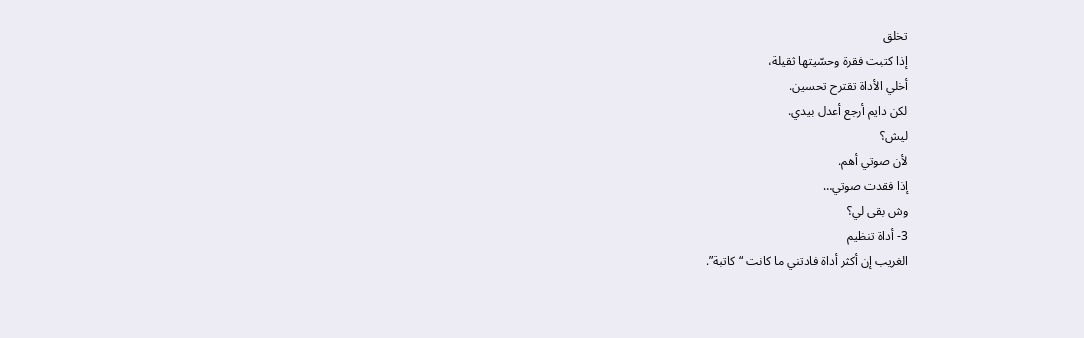تخلق
إذا كتبت فقرة وحسّيتها ثقيلة،
أخلي الأداة تقترح تحسين.
لكن دايم أرجع أعدل بيدي.
ليش؟
لأن صوتي أهم.
إذا فقدت صوتي…
وش بقى لي؟
3- أداة تنظيم
الغريب إن أكثر أداة فادتني ما كانت “كاتبة”.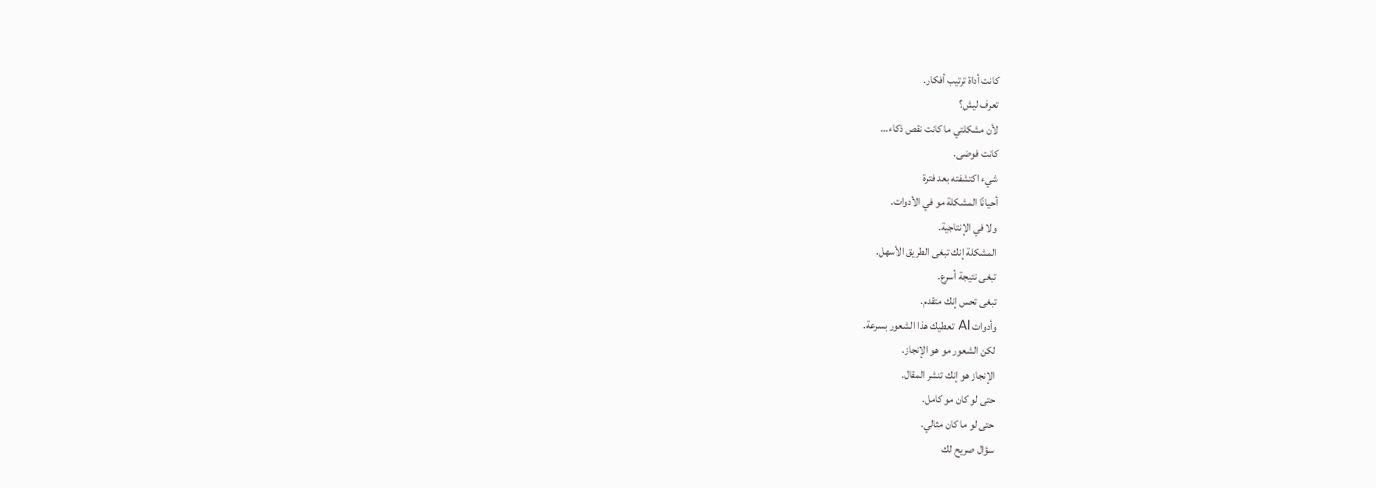كانت أداة ترتيب أفكار.
تعرف ليش؟
لأن مشكلتي ما كانت نقص ذكاء…
كانت فوضى.
شيء اكتشفته بعد فترة
أحيانًا المشكلة مو في الأدوات.
ولا في الإنتاجية.
المشكلة إنك تبغى الطريق الأسهل.
تبغى نتيجة أسرع.
تبغى تحس إنك متقدم.
وأدوات AI تعطيك هذا الشعور بسرعة.
لكن الشعور مو هو الإنجاز.
الإنجاز هو إنك تنشر المقال.
حتى لو كان مو كامل.
حتى لو ما كان مثالي.
سؤال صريح لك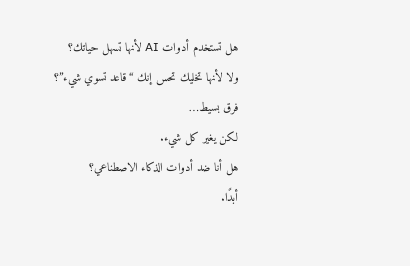هل تستخدم أدوات AI لأنها تسهل حياتك؟
ولا لأنها تخليك تحس إنك “قاعد تسوي شيء”؟
فرق بسيط…
لكن يغير كل شيء.
هل أنا ضد أدوات الذكاء الاصطناعي؟
أبدًا.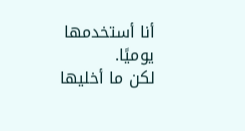أنا أستخدمها يوميًا.
لكن ما أخليها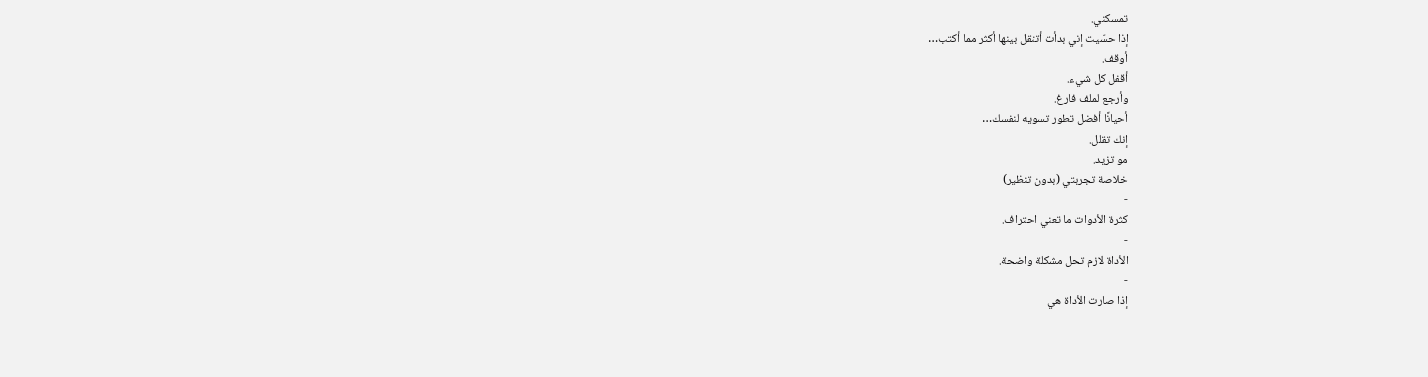تمسكني.
إذا حسّيت إني بدأت أتنقل بينها أكثر مما أكتب…
أوقف.
أقفل كل شيء.
وأرجع لملف فارغ.
أحيانًا أفضل تطور تسويه لنفسك…
إنك تقلل.
مو تزيد.
خلاصة تجربتي (بدون تنظير)
-
كثرة الأدوات ما تعني احتراف.
-
الأداة لازم تحل مشكلة واضحة.
-
إذا صارت الأداة هي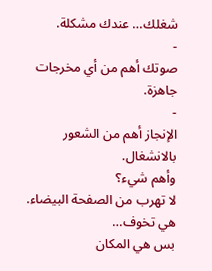شغلك… عندك مشكلة.
-
صوتك أهم من أي مخرجات جاهزة.
-
الإنجاز أهم من الشعور بالانشغال.
وأهم شيء؟
لا تهرب من الصفحة البيضاء.
هي تخوف…
بس هي المكان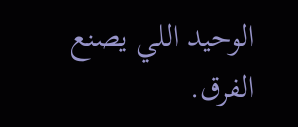الوحيد اللي يصنع الفرق.